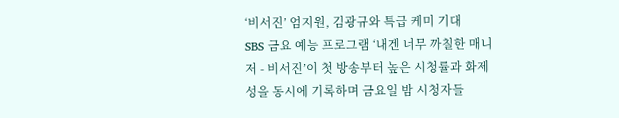‘비서진’ 엄지원, 김광규와 특급 케미 기대
SBS 금요 예능 프로그램 ‘내겐 너무 까칠한 매니저 - 비서진’이 첫 방송부터 높은 시청률과 화제성을 동시에 기록하며 금요일 밤 시청자들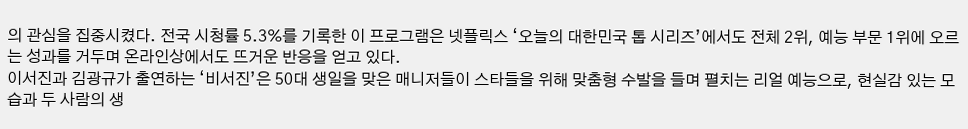의 관심을 집중시켰다. 전국 시청률 5.3%를 기록한 이 프로그램은 넷플릭스 ‘오늘의 대한민국 톱 시리즈’에서도 전체 2위, 예능 부문 1위에 오르는 성과를 거두며 온라인상에서도 뜨거운 반응을 얻고 있다.
이서진과 김광규가 출연하는 ‘비서진’은 50대 생일을 맞은 매니저들이 스타들을 위해 맞춤형 수발을 들며 펼치는 리얼 예능으로, 현실감 있는 모습과 두 사람의 생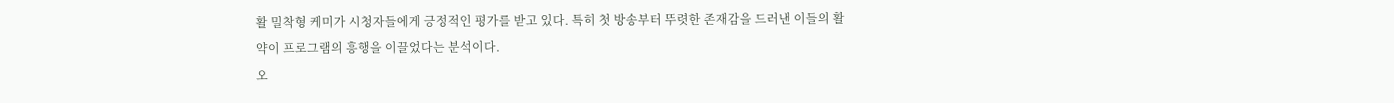활 밀착형 케미가 시청자들에게 긍정적인 평가를 받고 있다. 특히 첫 방송부터 뚜렷한 존재감을 드러낸 이들의 활약이 프로그램의 흥행을 이끌었다는 분석이다.
오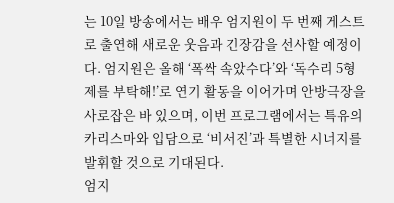는 10일 방송에서는 배우 엄지원이 두 번째 게스트로 출연해 새로운 웃음과 긴장감을 선사할 예정이다. 엄지원은 올해 ‘폭싹 속았수다’와 ‘독수리 5형제를 부탁해!’로 연기 활동을 이어가며 안방극장을 사로잡은 바 있으며, 이번 프로그램에서는 특유의 카리스마와 입담으로 ‘비서진’과 특별한 시너지를 발휘할 것으로 기대된다.
엄지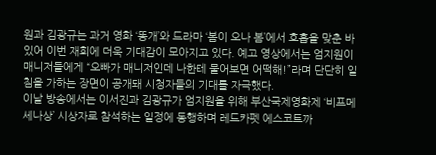원과 김광규는 과거 영화 ‘똥개’와 드라마 ‘봄이 오나 봄’에서 호흡을 맞춘 바 있어 이번 재회에 더욱 기대감이 모아지고 있다. 예고 영상에서는 엄지원이 매니저들에게 “오빠가 매니저인데 나한테 물어보면 어떡해!”라며 단단히 일침을 가하는 장면이 공개돼 시청자들의 기대를 자극했다.
이날 방송에서는 이서진과 김광규가 엄지원을 위해 부산국제영화제 ‘비프메세나상’ 시상자로 참석하는 일정에 동행하며 레드카펫 에스코트까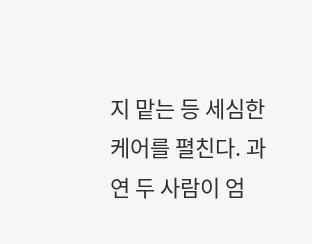지 맡는 등 세심한 케어를 펼친다. 과연 두 사람이 엄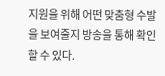지원을 위해 어떤 맞춤형 수발을 보여줄지 방송을 통해 확인할 수 있다.